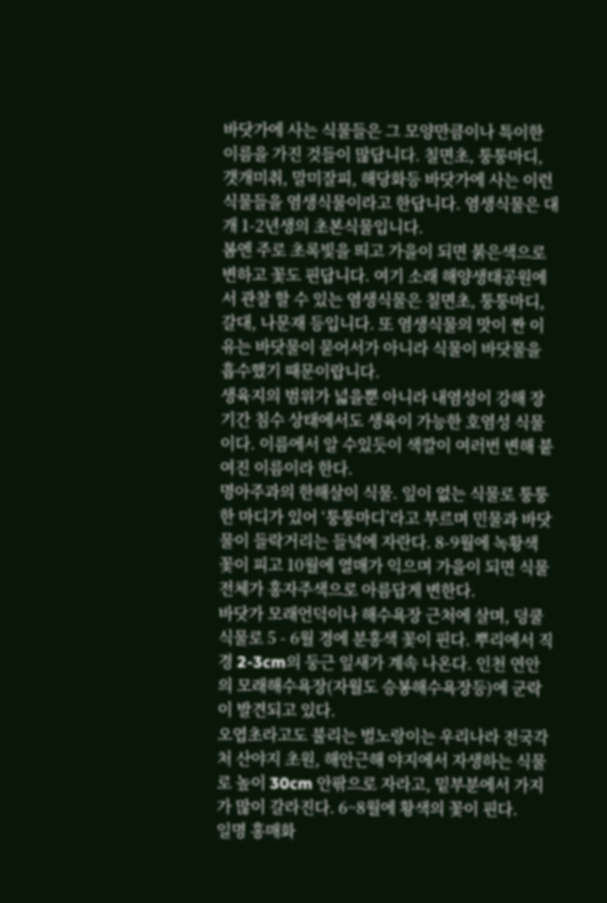바닷가에 사는 식물들은 그 모양만큼이나 특이한 이름을 가진 것들이 많답니다. 칠면초, 퉁퉁마디, 갯개미취, 말미잘피, 해당화등 바닷가에 사는 이런 식물들을 염생식물이라고 한답니다. 염생식물은 대개 1-2년생의 초본식물입니다.
봄엔 주로 초록빛을 띄고 가을이 되면 붉은색으로 변하고 꽃도 핀답니다. 여기 소래 해양생태공원에서 관찰 할 수 있는 염생식물은 칠면초, 퉁퉁마디, 갈대, 나문재 등입니다. 또 염생식물의 맛이 짠 이유는 바닷물이 묻어서가 아니라 식물이 바닷물을 흡수했기 때문이랍니다.
생육지의 범위가 넓을뿐 아니라 내염성이 강해 장기간 침수 상태에서도 생육이 가능한 호염성 식물이다. 이름에서 알 수있듯이 색깔이 여러번 변해 붙여진 이름이라 한다.
명아주과의 한해살이 식물. 잎이 없는 식물로 퉁퉁한 마디가 있어 ‘퉁퉁마디’라고 부르며 민물과 바닷물이 들락거리는 들녘에 자란다. 8-9월에 녹황색 꽃이 피고 10월에 열매가 익으며 가을이 되면 식물 전체가 홍자주색으로 아름답게 변한다.
바닷가 모래언덕이나 해수욕장 근처에 살며, 덩쿨식물로 5 - 6월 경에 분홍색 꽃이 핀다. 뿌리에서 직경 2-3cm의 둥근 잎새가 계속 나온다. 인천 연안의 모래해수욕장(자월도 승봉해수욕장등)에 군락이 발견되고 있다.
오엽초라고도 불리는 벌노랑이는 우리나라 전국각처 산야지 초원, 해안근해 야지에서 자생하는 식물로 높이 30cm 안팎으로 자라고, 밑부분에서 가지가 많이 갈라진다. 6~8월에 황색의 꽃이 핀다.
일명 홍매화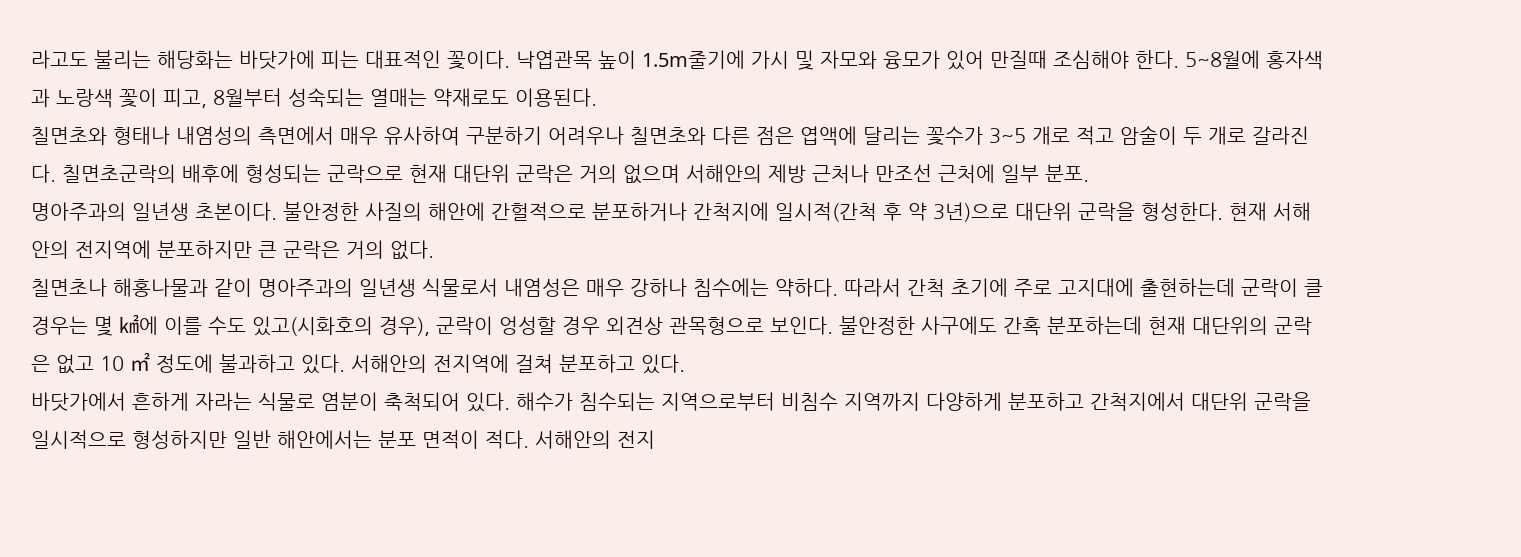라고도 불리는 해당화는 바닷가에 피는 대표적인 꽃이다. 낙엽관목 높이 1.5m줄기에 가시 및 자모와 융모가 있어 만질때 조심해야 한다. 5~8월에 홍자색과 노랑색 꽃이 피고, 8월부터 성숙되는 열매는 약재로도 이용된다.
칠면초와 형태나 내염성의 측면에서 매우 유사하여 구분하기 어려우나 칠면초와 다른 점은 엽액에 달리는 꽃수가 3~5 개로 적고 암술이 두 개로 갈라진다. 칠면초군락의 배후에 형성되는 군락으로 현재 대단위 군락은 거의 없으며 서해안의 제방 근처나 만조선 근처에 일부 분포.
명아주과의 일년생 초본이다. 불안정한 사질의 해안에 간헐적으로 분포하거나 간척지에 일시적(간척 후 약 3년)으로 대단위 군락을 형성한다. 현재 서해안의 전지역에 분포하지만 큰 군락은 거의 없다.
칠면초나 해홍나물과 같이 명아주과의 일년생 식물로서 내염성은 매우 강하나 침수에는 약하다. 따라서 간척 초기에 주로 고지대에 출현하는데 군락이 클 경우는 몇 ㎢에 이를 수도 있고(시화호의 경우), 군락이 엉성할 경우 외견상 관목형으로 보인다. 불안정한 사구에도 간혹 분포하는데 현재 대단위의 군락은 없고 10 ㎡ 정도에 불과하고 있다. 서해안의 전지역에 걸쳐 분포하고 있다.
바닷가에서 흔하게 자라는 식물로 염분이 축척되어 있다. 해수가 침수되는 지역으로부터 비침수 지역까지 다양하게 분포하고 간척지에서 대단위 군락을 일시적으로 형성하지만 일반 해안에서는 분포 면적이 적다. 서해안의 전지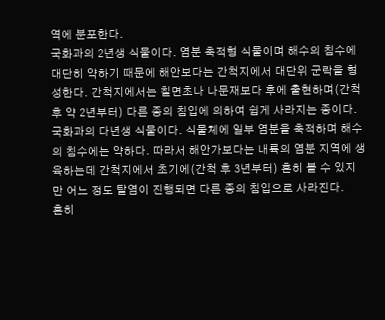역에 분포한다.
국화과의 2년생 식물이다. 염분 축적형 식물이며 해수의 침수에 대단히 약하기 때문에 해안보다는 간척지에서 대단위 군락을 형성한다. 간척지에서는 칠면초나 나문재보다 후에 출현하며(간척 후 약 2년부터) 다른 종의 침입에 의하여 쉽게 사라지는 종이다.
국화과의 다년생 식물이다. 식물체에 일부 염분을 축적하며 해수의 침수에는 약하다. 따라서 해안가보다는 내륙의 염분 지역에 생육하는데 간척지에서 초기에(간척 후 3년부터) 흔히 볼 수 있지만 어느 정도 탈염이 진행되면 다른 종의 침입으로 사라진다.
흔히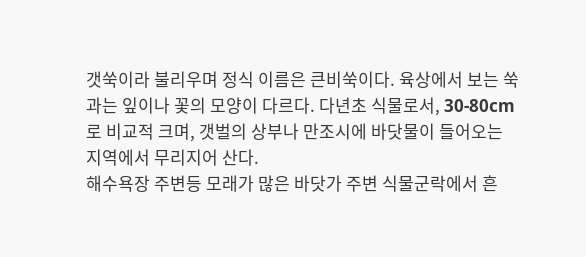갯쑥이라 불리우며 정식 이름은 큰비쑥이다. 육상에서 보는 쑥과는 잎이나 꽃의 모양이 다르다. 다년초 식물로서, 30-80cm로 비교적 크며, 갯벌의 상부나 만조시에 바닷물이 들어오는 지역에서 무리지어 산다.
해수욕장 주변등 모래가 많은 바닷가 주변 식물군락에서 흔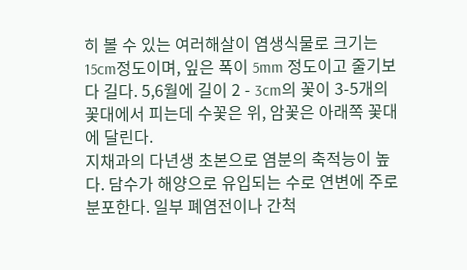히 볼 수 있는 여러해살이 염생식물로 크기는 15cm정도이며, 잎은 폭이 5mm 정도이고 줄기보다 길다. 5,6월에 길이 2 - 3cm의 꽃이 3-5개의 꽃대에서 피는데 수꽃은 위, 암꽃은 아래쪽 꽃대에 달린다.
지채과의 다년생 초본으로 염분의 축적능이 높다. 담수가 해양으로 유입되는 수로 연변에 주로 분포한다. 일부 폐염전이나 간척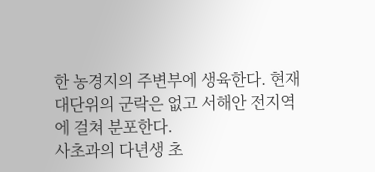한 농경지의 주변부에 생육한다. 현재 대단위의 군락은 없고 서해안 전지역에 걸쳐 분포한다.
사초과의 다년생 초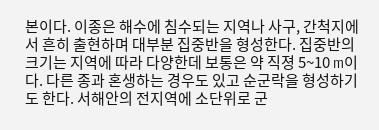본이다. 이종은 해수에 침수되는 지역나 사구, 간척지에서 흔히 출현하며 대부분 집중반을 형성한다. 집중반의 크기는 지역에 따라 다양한데 보통은 약 직졍 5~10 m이다. 다른 종과 혼생하는 경우도 있고 순군락을 형성하기도 한다. 서해안의 전지역에 소단위로 군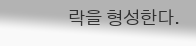락을 형성한다.